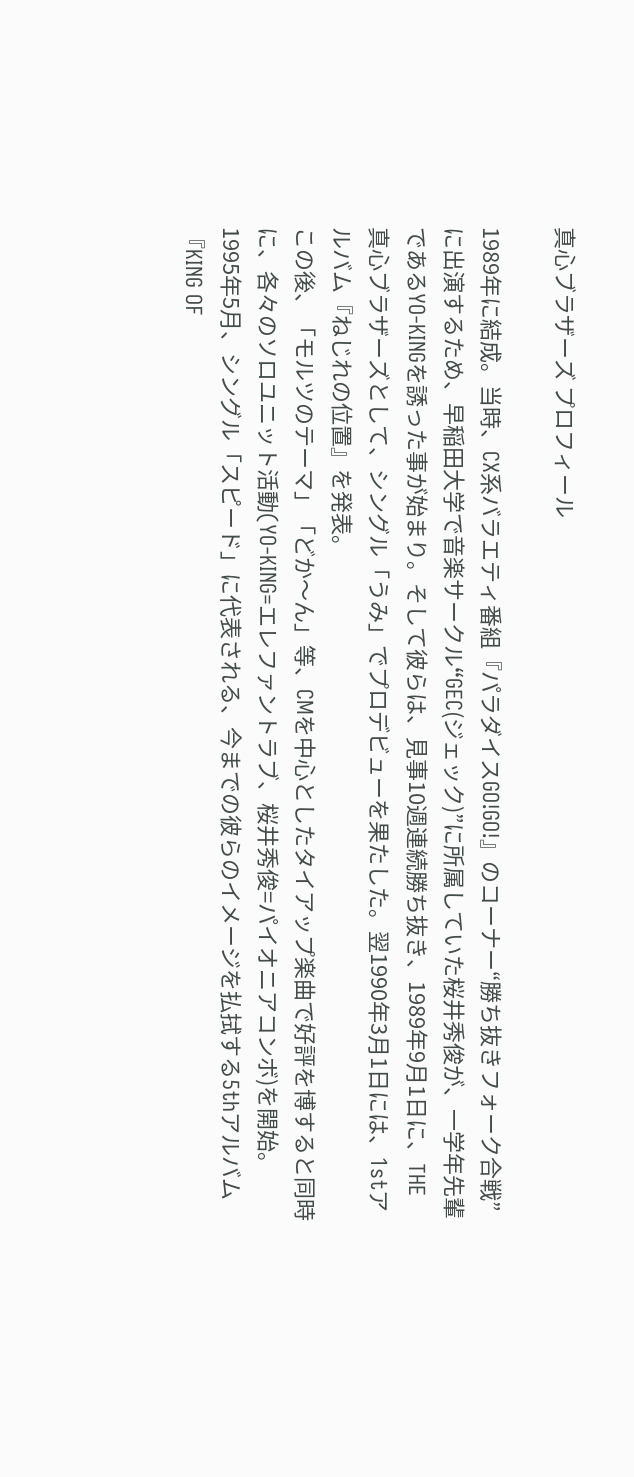真心ブラザーズ プロフィール

1989年に結成。当時、CX系バラエティ番組『パラダイスGO!GO!』のコーナー“勝ち抜きフォーク合戦”に出演するため、早稲田大学で音楽サークル“GEC(ジェック)”に所属していた桜井秀俊が、一学年先輩であるYO-KINGを誘った事が始まり。そして彼らは、見事10週連続勝ち抜き、1989年9月1日に、THE 真心ブラザーズとして、シングル「うみ」でプロデビューを果たした。翌1990年3月1日には、1stアルバム『ねじれの位置』を発表。
この後、「モルツのテーマ」「どか〜ん」等、CMを中心としたタイアップ楽曲で好評を博すると同時に、各々のソロユニット活動(YO-KING=エレファントラブ、桜井秀俊=パイオニアコンボ)を開始。
1995年5月、シングル「スピード」に代表される、今までの彼らのイメージを払拭する5thアルバム『KING OF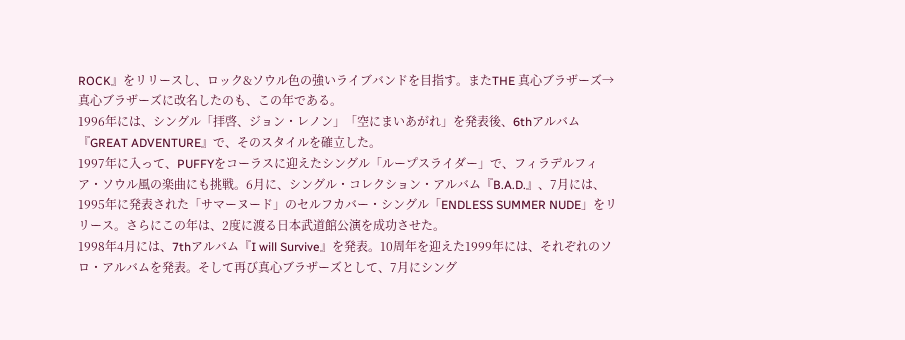ROCK』をリリースし、ロック&ソウル色の強いライブバンドを目指す。またTHE 真心ブラザーズ→真心ブラザーズに改名したのも、この年である。
1996年には、シングル「拝啓、ジョン・レノン」「空にまいあがれ」を発表後、6thアルバム『GREAT ADVENTURE』で、そのスタイルを確立した。
1997年に入って、PUFFYをコーラスに迎えたシングル「ループスライダー」で、フィラデルフィア・ソウル風の楽曲にも挑戦。6月に、シングル・コレクション・アルバム『B.A.D.』、7月には、1995年に発表された「サマーヌード」のセルフカバー・シングル「ENDLESS SUMMER NUDE」をリリース。さらにこの年は、2度に渡る日本武道館公演を成功させた。
1998年4月には、7thアルバム『I will Survive』を発表。10周年を迎えた1999年には、それぞれのソロ・アルバムを発表。そして再び真心ブラザーズとして、7月にシング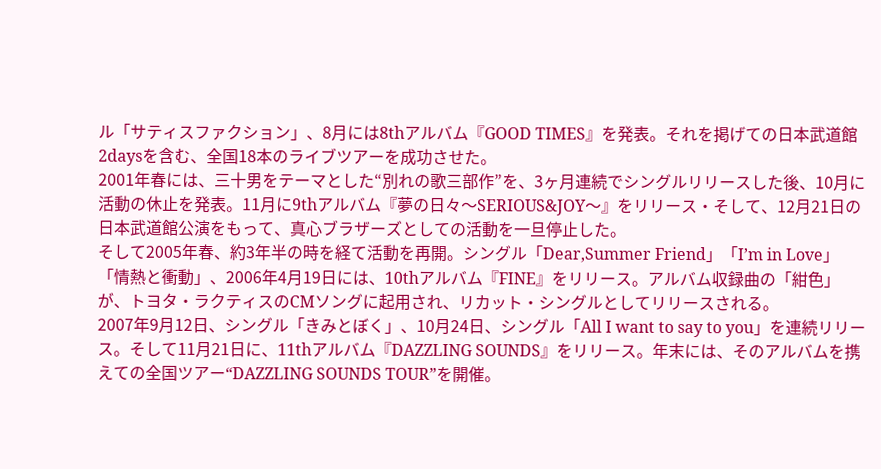ル「サティスファクション」、8月には8thアルバム『GOOD TIMES』を発表。それを掲げての日本武道館2daysを含む、全国18本のライブツアーを成功させた。
2001年春には、三十男をテーマとした“別れの歌三部作”を、3ヶ月連続でシングルリリースした後、10月に活動の休止を発表。11月に9thアルバム『夢の日々〜SERIOUS&JOY〜』をリリース・そして、12月21日の日本武道館公演をもって、真心ブラザーズとしての活動を一旦停止した。
そして2005年春、約3年半の時を経て活動を再開。シングル「Dear,Summer Friend」「I’m in Love」「情熱と衝動」、2006年4月19日には、10thアルバム『FINE』をリリース。アルバム収録曲の「紺色」が、トヨタ・ラクティスのCMソングに起用され、リカット・シングルとしてリリースされる。
2007年9月12日、シングル「きみとぼく」、10月24日、シングル「All I want to say to you」を連続リリース。そして11月21日に、11thアルバム『DAZZLING SOUNDS』をリリース。年末には、そのアルバムを携えての全国ツアー“DAZZLING SOUNDS TOUR”を開催。